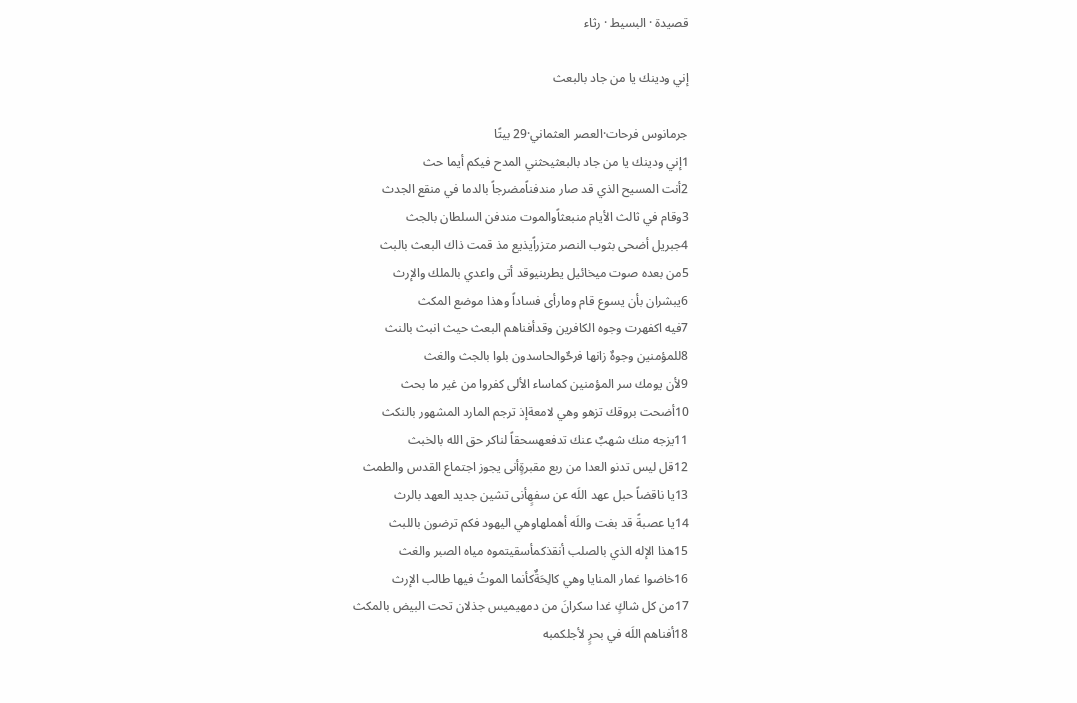قصيدة · البسيط · رثاء

إني ودينك يا من جاد بالبعث

جرمانوس فرحات·العصر العثماني·29 بيتًا
1إني ودينك يا من جاد بالبعثيحثني المدح فيكم أيما حث
2أنت المسيح الذي قد صار مندفناًمضرجاً بالدما في منقع الجدث
3وقام في ثالث الأيام منبعثاًوالموت مندفن السلطان بالجث
4جبريل أضحى بثوب النصر متزراًيذيع مذ قمت ذاك البعث بالبث
5من بعده صوت ميخائيل يطربنيوقد أتى واعدي بالملك والإرث
6يبشران بأن يسوع قام ومارأى فساداً وهذا موضع المكث
7فيه اكفهرت وجوه الكافرين وقدأفناهم البعث حيث انبث بالنث
8للمؤمنين وجوهٌ زانها فرحٌوالحاسدون بلوا بالجث والغث
9لأن يومك سر المؤمنين كماساء الألى كفروا من غير ما بحث
10أضحت بروقك تزهو وهي لامعةإذ ترجم المارد المشهور بالنكث
11يزجه منك شهبٌ عنك تدفعهسحقاً لناكر حق الله بالخبث
12قل ليس تدنو العدا من ربع مقبرةٍأنى يجوز اجتماع القدس والطمث
13يا ناقضاً حبل عهد اللَه عن سفهٍأنى تشين جديد العهد بالرث
14يا عصبةً قد بغت واللَه أهملهاوهي اليهود فكم ترضون باللبث
15هذا الإله الذي بالصلب أنقذكمأسقيتموه مياه الصبر والغث
16خاضوا غمار المنايا وهي كالِحَةٌكأنما الموتُ فيها طالب الإرث
17من كل شاكٍ غدا سكرانَ من دمهيميس جذلان تحت البيض بالمكث
18أفناهم اللَه في بحرٍ لأجلكمبه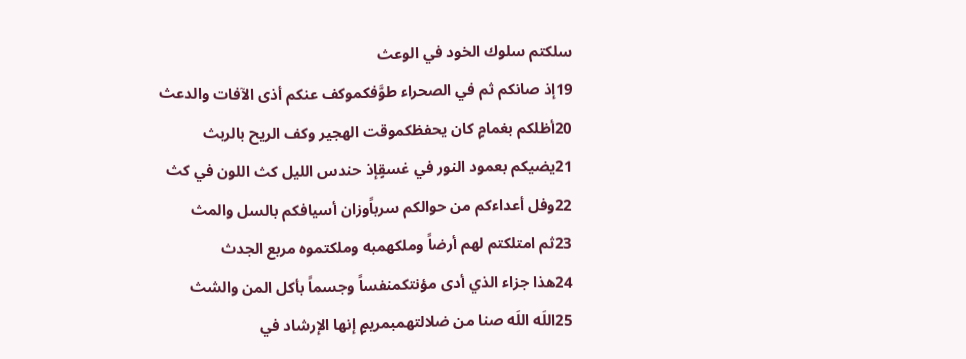سلكتم سلوك الخود في الوعث
19إذ صانكم ثم في الصحراء طوَّفكموكف عنكم أذى الآفات والدعث
20أظلكم بغمامٍ كان يحفظكموقت الهجير وكف الريح بالربث
21يضيكم بعمود النور في غسقٍإذ حندس الليل كث اللون في كث
22وفل أعداءكم من حوالكم سرباًوزان أسيافكم بالسل والمث
23ثم امتلكتم لهم أرضاً وملكهمبه وملكتموه مربع الجدث
24هذا جزاء الذي أدى مؤنتكمنفساً وجسماً بأكل المن والشث
25اللَه اللَه صنا من ضلالتهمبمريمٍ إنها الإرشاد في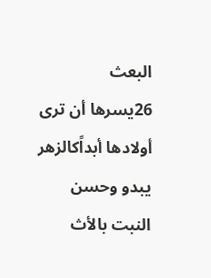البعث
26يسرها أن ترى أولادها أبداًكالزهر يبدو وحسن النبت بالأث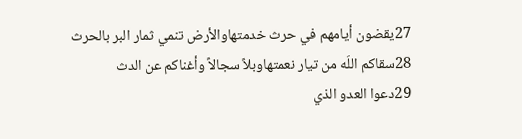27يقضون أيامهم في حرث خدمتهاوالأرض تنمي ثمار البر بالحرث
28سقاكم اللَه من تيار نعمتهاوبلاً سجالاً وأغناكم عن الدث
29دعوا العدو الذي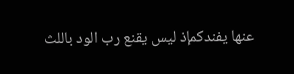عنها يفندكمإذ ليس يقنع رب الود باللث